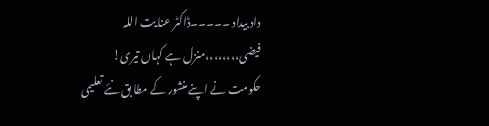داد بیداد ۔۔۔۔۔ڈاکٹر عنا یت اللہ فیضی،،،،،،،،منزل ہے کہاں تیری!
حکومت نے اپنے منشور کے مطا بق نئے تعلیمی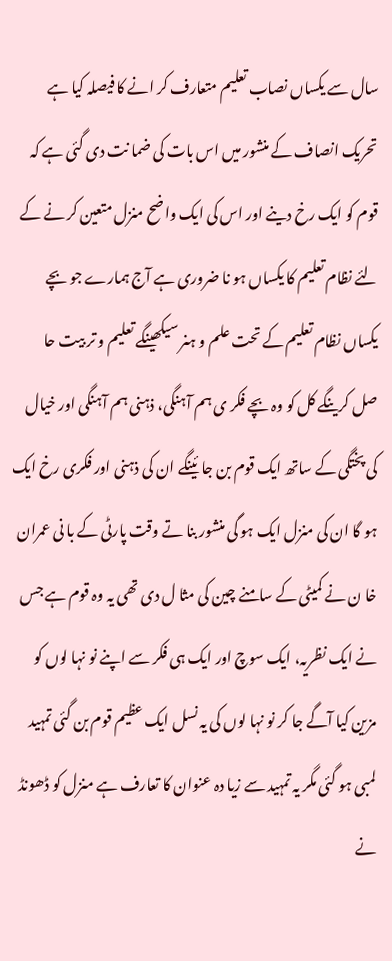سال سے یکساں نصاب تعلیم متعارف کر انے کا فیصلہ کیا ہے تحریک انصاف کے منشور میں اس بات کی ضما نت دی گئی ہے کہ قوم کو ایک رخ دینے اور اس کی ایک واضح منزل متعین کر نے کے لئے نظام تعلیم کا یکساں ہو نا ضروری ہے آج ہمارے جو بچے یکساں نظام تعلیم کے تحت علم و ہنر سیکھینگے تعلیم و تر بیت حا صل کرینگے کل کو وہ بچے فکر ی ہم آہنگی، ذہنی ہم آہنگی اور خیال کی پختگی کے ساتھ ایک قوم بن جا ئینگے ان کی ذہنی اور فکری رخ ایک ہو گا ان کی منزل ایک ہو گی منشور بنا تے وقت پارٹی کے با نی عمران خا ن نے کمیٹی کے سامنے چین کی مثا ل دی تھی یہ وہ قوم ہے جس نے ایک نظریہ، ایک سوچ اور ایک ہی فکر سے اپنے نو نہا لوں کو مزین کیا آگے جا کر نو نہا لوں کی یہ نسل ایک عظیم قوم بن گئی تمہید لمبی ہو گئی مگر یہ تمہید سے زیا دہ عنوان کا تعارف ہے منزل کو ڈھونڈ نے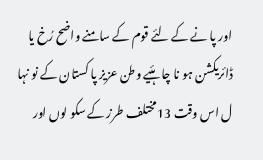اور پا نے کے لئے قوم کے سامنے واضح رُخ یا ڈائریکشن ہو نا چا ہئیے وطن عزیز پا کستان کے نو نہا ل اس وقت 13مختلف طرز کے سکو لوں اور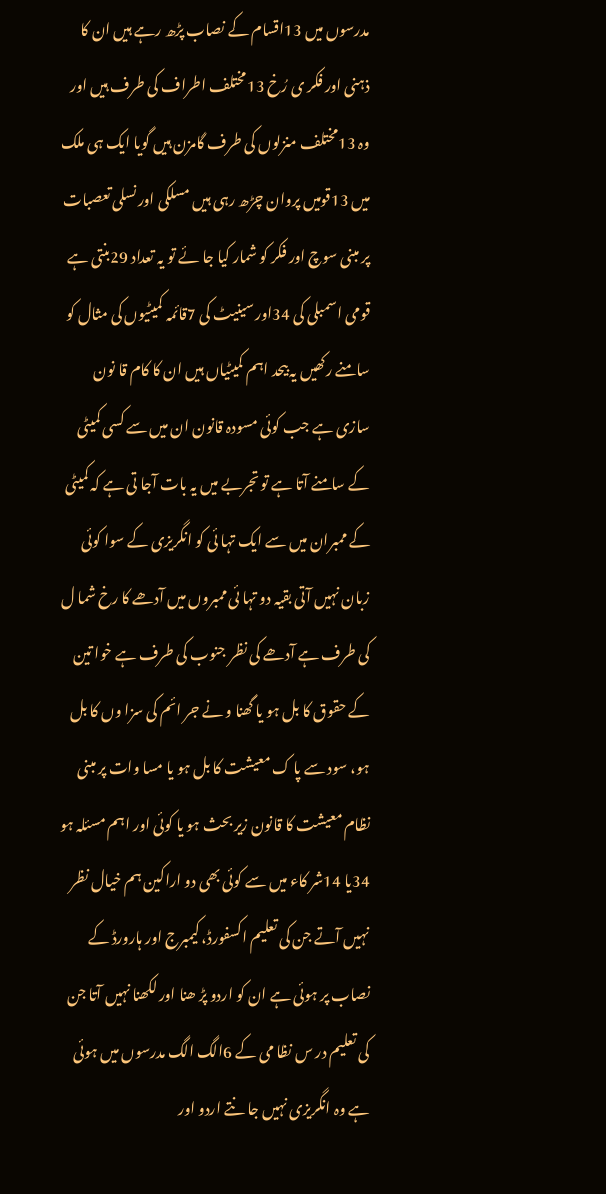مدرسوں میں 13اقسام کے نصاب پڑھ رہے ہیں ان کا ذہنی اور فکر ی رُخ 13مختلف اطراف کی طرف ہیں اور وہ 13مختلف منزلوں کی طرف گامزن ہیں گویا ایک ہی ملک میں 13قومیں پروان چڑھ رہی ہیں مسلکی اور نسلی تعصبات پر مبنی سوچ اور فکر کو شمار کیا جا ئے تو یہ تعداد 29بنتی ہے قومی اسمبلی کی 34اور سینیٹ کی 7قائمہ کمیٹیوں کی مثال کو سامنے رکھیں یہ بیحد اہم کمیٹیاں ہیں ان کا کام قا نون سازی ہے جب کوئی مسودہ قانون ان میں سے کسی کمیٹی کے سامنے آتا ہے تو تجربے میں یہ بات آجا تی ہے کہ کمیٹی کے ممبران میں سے ایک تہا ئی کو انگریزی کے سوا کوئی زبان نہیں آتی بقیہ دو تہا ئی ممبروں میں آدھے کا رخ شما ل کی طرف ہے آدھے کی نظر جنوب کی طرف ہے خوا تین کے حقوق کا بل ہو یا گھنا و نے جر ائم کی سزا وں کا بل ہو، سود سے پا ک معیشت کا بل ہو یا مسا وات پر مبنی نظام معیشت کا قانون زیر بحث ہو یا کوئی اور اہم مسئلہ ہو 34یا 14شر کاء میں سے کوئی بھی دو اراکین ہم خیال نظر نہیں آتے جن کی تعلیم اکسفورڈ، کیمبرج اور ہارورڈ کے نصاب پر ہوئی ہے ان کو اردو پڑ ھنا اور لکھنا نہیں آتا جن کی تعلیم در س نظا می کے 6الگ الگ مدرسوں میں ہوئی ہے وہ انگریزی نہیں جا نتے اردو اور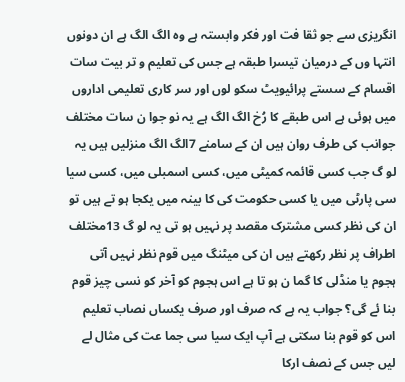انگریزی سے جو ثقا فت اور فکر وابستہ ہے وہ الگ الگ ہے ان دونوں انتہا وں کے درمیان تیسرا طبقہ ہے جس کی تعلیم و تر بیت سات اقسام کے سستے پرائیویٹ سکو لوں اور سر کاری تعلیمی اداروں میں ہوئی ہے اس طبقے کا رُخ الگ الگ ہے یہ نو جوا ن سات مختلف جوانب کی طرف روان ہیں ان کے سامنے 7الگ الگ منزلیں ہیں یہ لو گ جب کسی قائمہ کمیٹی میں، کسی اسمبلی میں، کسی سیا سی پارٹی میں یا کسی حکومت کی کا بینہ میں یکجا ہو تے ہیں تو ان کی نظر کسی مشترک مقصد پر نہیں ہو تی یہ لو گ 13مختلف اطراف پر نظر رکھتے ہیں ان کی میٹنگ میں قوم نظر نہیں آتی ہجوم یا منڈلی کا گما ن ہو تا ہے اس ہجوم کو آخر کو نسی چیز قوم بنا ئے گی؟ جواب یہ ہے کہ صرف اور صرف یکساں نصاب تعلیم اس کو قوم بنا سکتی ہے آپ ایک سیا سی جما عت کی مثال لے لیں جس کے نصف ارکا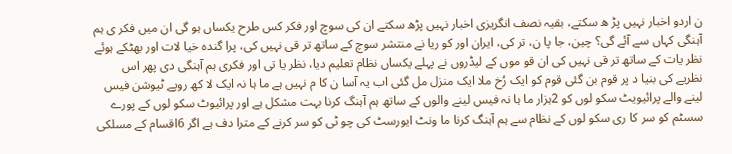ن اردو اخبار نہیں پڑ ھ سکتے، بقیہ نصف انگریزی اخبار نہیں پڑھ سکتے ان کی سوچ اور فکر کس طرح یکساں ہو گی ان میں فکر ی ہم آہنگی کہاں سے آئے گی؟ چین، جا پا ن، تر کی، ایران اور کو ریا نے منتشر سوچ کے ساتھ تر قی نہیں کی، پرا گندہ خیا لات اور بھٹکے ہوئے نظر یات کے ساتھ تر قی نہیں کی ان قو موں کے لیڈروں نے پہلے یکساں نظام تعلیم دیا، نظر یا تی اور فکری ہم آہنگی دی پھر اس نظریے کی بنیا د پر قوم بن گئی قوم کو ایک رُخ ملا ایک منزل مل گئی اب یہ آسا ن کا م نہیں ہے ما ہا نہ ایک لا کھ روپے ٹیوشن فیس لینے والے پرائیویٹ سکو لوں کو 2ہزار ما ہا نہ فیس لینے والوں کے ساتھ ہم آہنگ کرنا بہت مشکل ہے اور پرائیوٹ سکو لوں کے پورے سسٹم کو سر کا ری سکو لوں کے نظام سے ہم آہنگ کرنا ما ونٹ ایورسٹ کی چو ٹی کو سر کرنے کے مترا دف ہے اگر 6اقسام کے مسلکی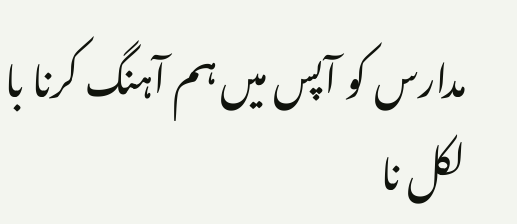مدارس کو آپس میں ہم آہنگ کرنا با لکل نا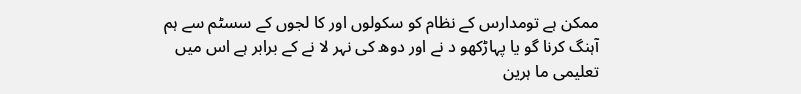ممکن ہے تومدارس کے نظام کو سکولوں اور کا لجوں کے سسٹم سے ہم آہنگ کرنا گو یا پہاڑکھو د نے اور دوھ کی نہر لا نے کے برابر ہے اس میں تعلیمی ما ہرین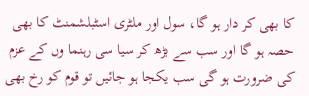کا بھی کر دار ہو گا، سول اور ملٹری اسٹبلشمنٹ کا بھی حصہ ہو گا اور سب سے بڑھ کر سیا سی رہنما وں کے عزم کی ضرورت ہو گی سب یکجا ہو جائیں تو قوم کو رخ بھی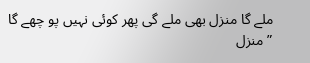ملے گا منزل بھی ملے گی پھر کوئی نہیں پو چھے گا ”منزل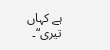ہے کہاں تیری“۔